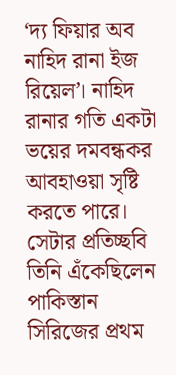‘দ্য ফিয়ার অব নাহিদ রানা ইজ রিয়েল’। নাহিদ রানার গতি একটা ভয়ের দমবন্ধকর আবহাওয়া সৃষ্টি করতে পারে। সেটার প্রতিচ্ছবি তিনি এঁকেছিলেন পাকিস্তান সিরিজের প্রথম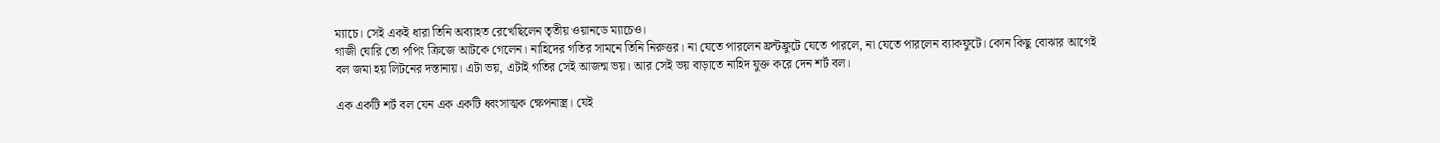ম্যাচে। সেই একই ধারা তিনি অব্যাহত রেখেছিলেন তৃতীয় ওয়ানডে ম্যাচেও।
গাজী ঘোরি তো পপিং ক্রিজে আটকে গেলেন। নাহিদের গতির সামনে তিনি নিরুত্তর। না যেতে পারলেন ফ্রন্টফ্রুটে যেতে পারলে, না যেতে পারলেন ব্যাকফুটে। কোন কিছু বোঝার আগেই বল জমা হয় লিটনের দস্তানায়। এটা ভয়, এটাই গতির সেই আজন্ম ভয়। আর সেই ভয় বাড়াতে নাহিদ যুক্ত করে দেন শর্ট বল।

এক একটি শর্ট বল যেন এক একটি ধ্বংসাত্মক ক্ষেপনাস্ত্র। যেই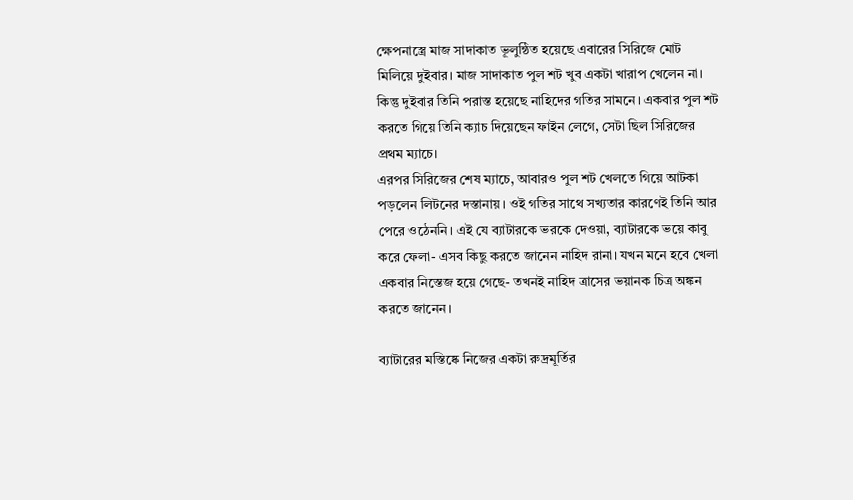ক্ষেপনাস্ত্রে মাজ সাদাকাত ভূলুন্ঠিত হয়েছে এবারের সিরিজে মোট মিলিয়ে দুইবার। মাজ সাদাকাত পুল শট খুব একটা খারাপ খেলেন না। কিন্তু দুইবার তিনি পরাস্ত হয়েছে নাহিদের গতির সামনে। একবার পুল শট করতে গিয়ে তিনি ক্যাচ দিয়েছেন ফাইন লেগে, সেটা ছিল সিরিজের প্রথম ম্যাচে।
এরপর সিরিজের শেষ ম্যাচে, আবারও পুল শট খেলতে গিয়ে আটকা পড়লেন লিটনের দস্তানায়। ওই গতির সাথে সখ্যতার কারণেই তিনি আর পেরে ওঠেননি। এই যে ব্যাটারকে ভরকে দেওয়া, ব্যাটারকে ভয়ে কাবু করে ফেলা- এসব কিছু করতে জানেন নাহিদ রানা। যখন মনে হবে খেলা একবার নিস্তেজ হয়ে গেছে- তখনই নাহিদ ত্রাসের ভয়ানক চিত্র অঙ্কন করতে জানেন।

ব্যাটারের মস্তিষ্কে নিজের একটা রুদ্রমূর্তির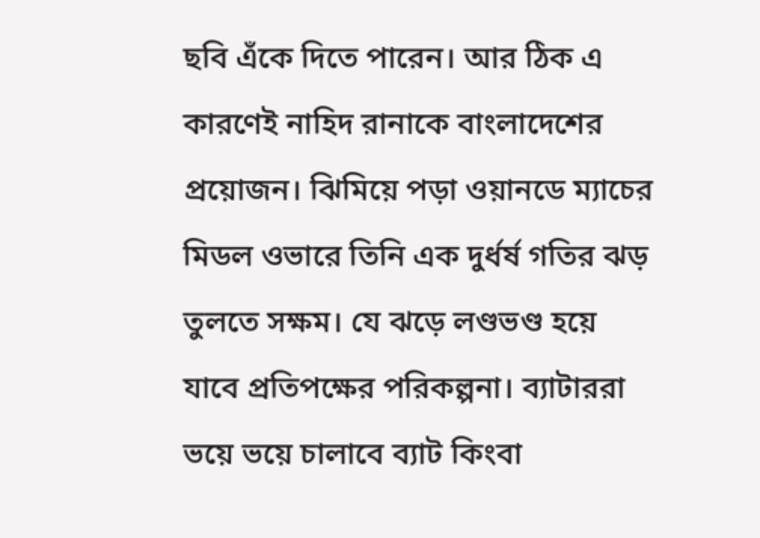ছবি এঁকে দিতে পারেন। আর ঠিক এ কারণেই নাহিদ রানাকে বাংলাদেশের প্রয়োজন। ঝিমিয়ে পড়া ওয়ানডে ম্যাচের মিডল ওভারে তিনি এক দুর্ধর্ষ গতির ঝড় তুলতে সক্ষম। যে ঝড়ে লণ্ডভণ্ড হয়ে যাবে প্রতিপক্ষের পরিকল্পনা। ব্যাটাররা ভয়ে ভয়ে চালাবে ব্যাট কিংবা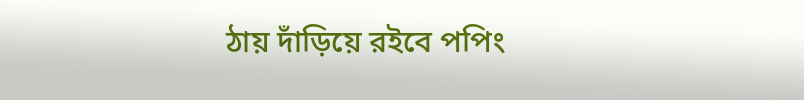ঠায় দাঁড়িয়ে রইবে পপিং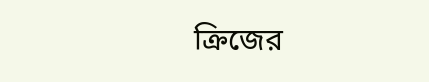ক্রিজের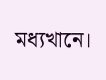মধ্যখানে।